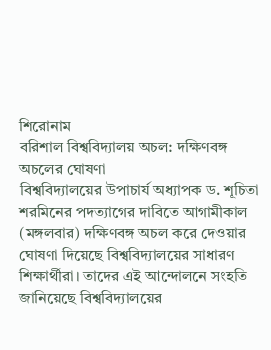শিরোনাম
বরিশাল বিশ্ববিদ্যালয় অচল: দক্ষিণবঙ্গ অচলের ঘোষণা
বিশ্ববিদ্যালয়ের উপাচার্য অধ্যাপক ড. শূচিতা শরমিনের পদত্যাগের দাবিতে আগামীকাল (মঙ্গলবার) দক্ষিণবঙ্গ অচল করে দেওয়ার ঘোষণা দিয়েছে বিশ্ববিদ্যালয়ের সাধারণ শিক্ষার্থীরা। তাদের এই আন্দোলনে সংহতি জানিয়েছে বিশ্ববিদ্যালয়ের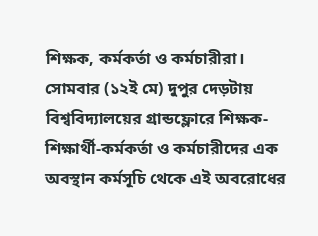শিক্ষক, কর্মকর্তা ও কর্মচারীরা।
সোমবার (১২ই মে) দুপুর দেড়টায় বিশ্ববিদ্যালয়ের গ্রান্ডফ্লোরে শিক্ষক-শিক্ষার্থী-কর্মকর্তা ও কর্মচারীদের এক অবস্থান কর্মসূচি থেকে এই অবরোধের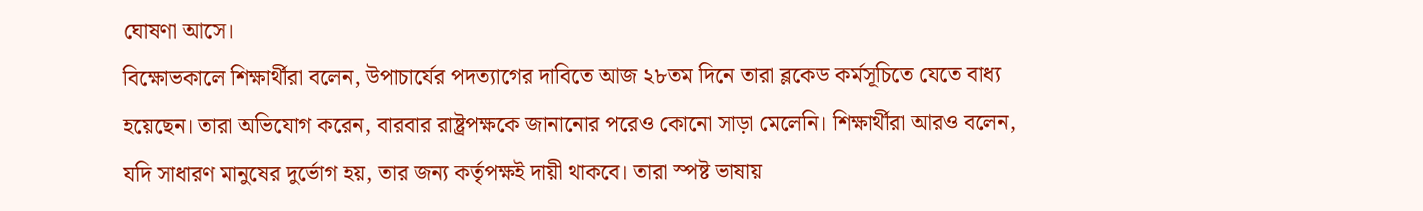ঘোষণা আসে।
বিক্ষোভকালে শিক্ষার্থীরা বলেন, উপাচার্যের পদত্যাগের দাবিতে আজ ২৮তম দিনে তারা ব্লকেড কর্মসূচিতে যেতে বাধ্য হয়েছেন। তারা অভিযোগ করেন, বারবার রাষ্ট্রপক্ষকে জানানোর পরেও কোনো সাড়া মেলেনি। শিক্ষার্থীরা আরও বলেন, যদি সাধারণ মানুষের দুর্ভোগ হয়, তার জন্য কর্তৃপক্ষই দায়ী থাকবে। তারা স্পষ্ট ভাষায়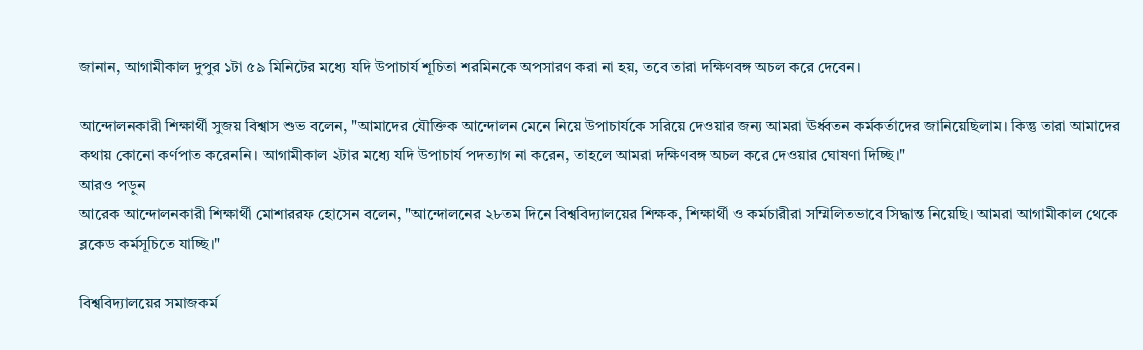জানান, আগামীকাল দুপুর ১টা ৫৯ মিনিটের মধ্যে যদি উপাচার্য শূচিতা শরমিনকে অপসারণ করা না হয়, তবে তারা দক্ষিণবঙ্গ অচল করে দেবেন।

আন্দোলনকারী শিক্ষার্থী সুজয় বিশ্বাস শুভ বলেন, "আমাদের যৌক্তিক আন্দোলন মেনে নিয়ে উপাচার্যকে সরিয়ে দেওয়ার জন্য আমরা ঊর্ধ্বতন কর্মকর্তাদের জানিয়েছিলাম। কিন্তু তারা আমাদের কথায় কোনো কর্ণপাত করেননি। আগামীকাল ২টার মধ্যে যদি উপাচার্য পদত্যাগ না করেন, তাহলে আমরা দক্ষিণবঙ্গ অচল করে দেওয়ার ঘোষণা দিচ্ছি।"
আরও পড়ুন
আরেক আন্দোলনকারী শিক্ষার্থী মোশাররফ হোসেন বলেন, "আন্দোলনের ২৮তম দিনে বিশ্ববিদ্যালয়ের শিক্ষক, শিক্ষার্থী ও কর্মচারীরা সম্মিলিতভাবে সিদ্ধান্ত নিয়েছি। আমরা আগামীকাল থেকে ব্লকেড কর্মসূচিতে যাচ্ছি।"

বিশ্ববিদ্যালয়ের সমাজকর্ম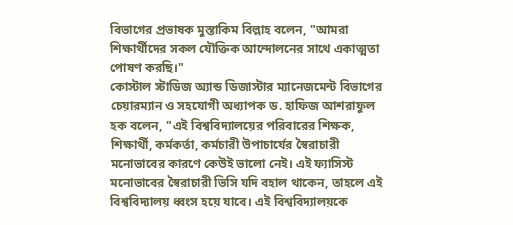বিভাগের প্রভাষক মুস্তাকিম বিল্লাহ বলেন, "আমরা শিক্ষার্থীদের সকল যৌক্তিক আন্দোলনের সাথে একাত্মতা পোষণ করছি।"
কোস্টাল স্টাডিজ অ্যান্ড ডিজাস্টার ম্যানেজমেন্ট বিভাগের চেয়ারম্যান ও সহযোগী অধ্যাপক ড. হাফিজ আশরাফুল হক বলেন, "এই বিশ্ববিদ্যালয়ের পরিবারের শিক্ষক, শিক্ষার্থী, কর্মকর্তা, কর্মচারী উপাচার্যের স্বৈরাচারী মনোভাবের কারণে কেউই ভালো নেই। এই ফ্যাসিস্ট মনোভাবের স্বৈরাচারী ভিসি যদি বহাল থাকেন, তাহলে এই বিশ্ববিদ্যালয় ধ্বংস হয়ে যাবে। এই বিশ্ববিদ্যালয়কে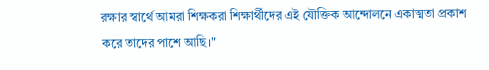রক্ষার স্বার্থে আমরা শিক্ষকরা শিক্ষার্থীদের এই যৌক্তিক আন্দোলনে একাত্মতা প্রকাশ করে তাদের পাশে আছি।"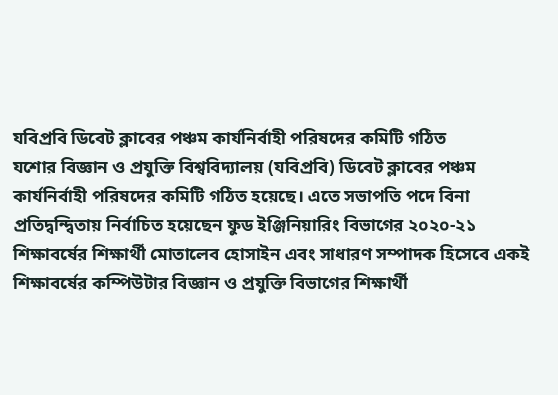যবিপ্রবি ডিবেট ক্লাবের পঞ্চম কার্যনির্বাহী পরিষদের কমিটি গঠিত
যশোর বিজ্ঞান ও প্রযুক্তি বিশ্ববিদ্যালয় (যবিপ্রবি) ডিবেট ক্লাবের পঞ্চম কার্যনির্বাহী পরিষদের কমিটি গঠিত হয়েছে। এতে সভাপতি পদে বিনা প্রতিদ্বন্দ্বিতায় নির্বাচিত হয়েছেন ফুড ইঞ্জিনিয়ারিং বিভাগের ২০২০-২১ শিক্ষাবর্ষের শিক্ষার্থী মোতালেব হোসাইন এবং সাধারণ সম্পাদক হিসেবে একই শিক্ষাবর্ষের কম্পিউটার বিজ্ঞান ও প্রযুক্তি বিভাগের শিক্ষার্থী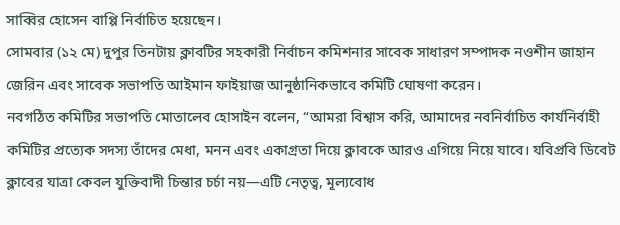সাব্বির হোসেন বাপ্পি নির্বাচিত হয়েছেন।
সোমবার (১২ মে) দুপুর তিনটায় ক্লাবটির সহকারী নির্বাচন কমিশনার সাবেক সাধারণ সম্পাদক নওশীন জাহান জেরিন এবং সাবেক সভাপতি আইমান ফাইয়াজ আনুষ্ঠানিকভাবে কমিটি ঘোষণা করেন।
নবগঠিত কমিটির সভাপতি মোতালেব হোসাইন বলেন, “আমরা বিশ্বাস করি, আমাদের নবনির্বাচিত কার্যনির্বাহী কমিটির প্রত্যেক সদস্য তাঁদের মেধা, মনন এবং একাগ্রতা দিয়ে ক্লাবকে আরও এগিয়ে নিয়ে যাবে। যবিপ্রবি ডিবেট ক্লাবের যাত্রা কেবল যুক্তিবাদী চিন্তার চর্চা নয়—এটি নেতৃত্ব, মূল্যবোধ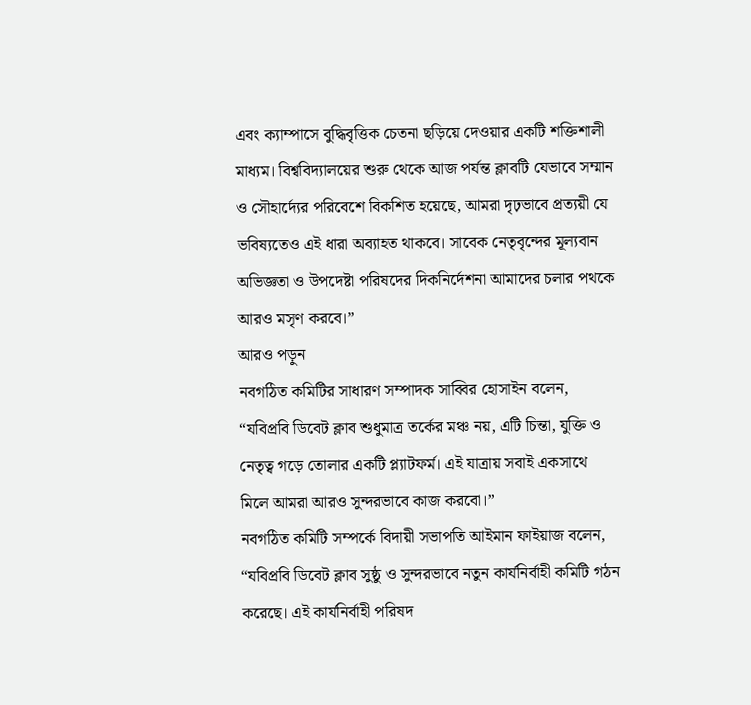এবং ক্যাম্পাসে বুদ্ধিবৃত্তিক চেতনা ছড়িয়ে দেওয়ার একটি শক্তিশালী মাধ্যম। বিশ্ববিদ্যালয়ের শুরু থেকে আজ পর্যন্ত ক্লাবটি যেভাবে সম্মান ও সৌহার্দ্যের পরিবেশে বিকশিত হয়েছে, আমরা দৃঢ়ভাবে প্রত্যয়ী যে ভবিষ্যতেও এই ধারা অব্যাহত থাকবে। সাবেক নেতৃবৃন্দের মূল্যবান অভিজ্ঞতা ও উপদেষ্টা পরিষদের দিকনির্দেশনা আমাদের চলার পথকে আরও মসৃণ করবে।”
আরও পড়ুন
নবগঠিত কমিটির সাধারণ সম্পাদক সাব্বির হোসাইন বলেন, “যবিপ্রবি ডিবেট ক্লাব শুধুমাত্র তর্কের মঞ্চ নয়, এটি চিন্তা, যুক্তি ও নেতৃত্ব গড়ে তোলার একটি প্ল্যাটফর্ম। এই যাত্রায় সবাই একসাথে মিলে আমরা আরও সুন্দরভাবে কাজ করবো।”
নবগঠিত কমিটি সম্পর্কে বিদায়ী সভাপতি আইমান ফাইয়াজ বলেন, “যবিপ্রবি ডিবেট ক্লাব সুষ্ঠু ও সুন্দরভাবে নতুন কার্যনির্বাহী কমিটি গঠন করেছে। এই কার্যনির্বাহী পরিষদ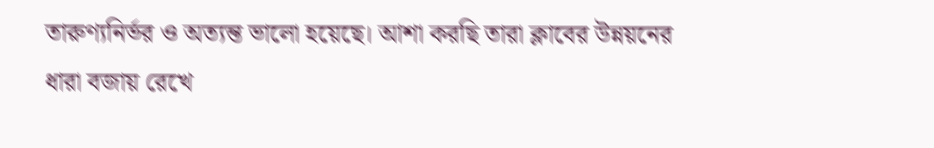তারুণ্যনির্ভর ও অত্যন্ত ভালো হয়েছে। আশা করছি তারা ক্লাবের উন্নয়নের ধারা বজায় রেখে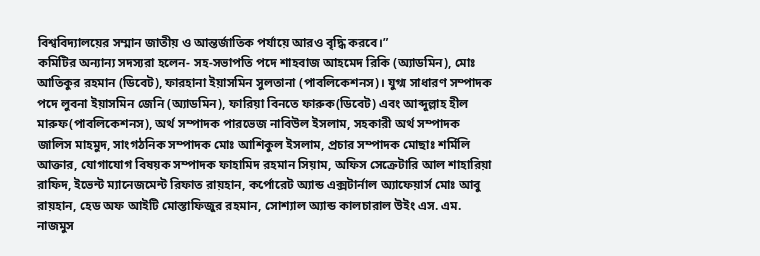বিশ্ববিদ্যালয়ের সম্মান জাতীয় ও আন্তর্জাতিক পর্যায়ে আরও বৃদ্ধি করবে।”
কমিটির অন্যান্য সদস্যরা হলেন- সহ-সভাপতি পদে শাহবাজ আহমেদ রিকি (অ্যাডমিন), মোঃ আতিকুর রহমান (ডিবেট), ফারহানা ইয়াসমিন সুলতানা (পাবলিকেশনস)। যুগ্ম সাধারণ সম্পাদক পদে লুবনা ইয়াসমিন জেনি (অ্যাডমিন), ফারিয়া বিনতে ফারুক(ডিবেট) এবং আব্দুল্লাহ হীল মারুফ(পাবলিকেশনস), অর্থ সম্পাদক পারভেজ নাবিউল ইসলাম, সহকারী অর্থ সম্পাদক জালিস মাহমুদ, সাংগঠনিক সম্পাদক মোঃ আশিকুল ইসলাম, প্রচার সম্পাদক মোছাঃ শর্মিলি আক্তার, যোগাযোগ বিষয়ক সম্পাদক ফাহামিদ রহমান সিয়াম, অফিস সেক্রেটারি আল শাহারিয়া রাফিদ, ইভেন্ট ম্যানেজমেন্ট রিফাত রায়হান, কর্পোরেট অ্যান্ড এক্সটার্নাল অ্যাফেয়ার্স মোঃ আবু রায়হান, হেড অফ আইটি মোস্তাফিজুর রহমান, সোশ্যাল অ্যান্ড কালচারাল উইং এস. এম. নাজমুস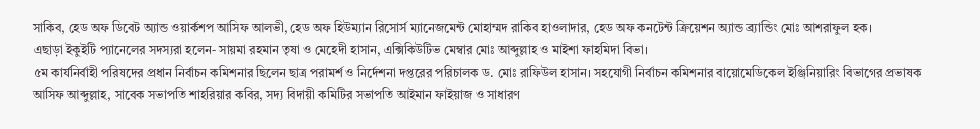সাকিব, হেড অফ ডিবেট অ্যান্ড ওয়ার্কশপ আসিফ আলভী, হেড অফ হিউম্যান রিসোর্স ম্যানেজমেন্ট মোহাম্মদ রাকিব হাওলাদার, হেড অফ কনটেন্ট ক্রিয়েশন অ্যান্ড ব্র্যান্ডিং মোঃ আশরাফুল হক।
এছাড়া ইকুইটি প্যানেলের সদস্যরা হলেন- সায়মা রহমান তৃষা ও মেহেদী হাসান, এক্সিকিউটিভ মেম্বার মোঃ আব্দুল্লাহ ও মাইশা ফাহমিদা বিভা।
৫ম কার্যনির্বাহী পরিষদের প্রধান নির্বাচন কমিশনার ছিলেন ছাত্র পরামর্শ ও নির্দেশনা দপ্তরের পরিচালক ড. মোঃ রাফিউল হাসান। সহযোগী নির্বাচন কমিশনার বায়োমেডিকেল ইঞ্জিনিয়ারিং বিভাগের প্রভাষক আসিফ আব্দুল্লাহ, সাবেক সভাপতি শাহরিয়ার কবির, সদ্য বিদায়ী কমিটির সভাপতি আইমান ফাইয়াজ ও সাধারণ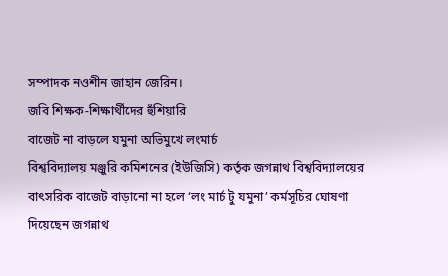সম্পাদক নওশীন জাহান জেরিন।
জবি শিক্ষক-শিক্ষার্থীদের হুঁশিয়ারি
বাজেট না বাড়লে যমুনা অভিমুখে লংমার্চ
বিশ্ববিদ্যালয় মঞ্জুরি কমিশনের (ইউজিসি) কর্তৃক জগন্নাথ বিশ্ববিদ্যালয়ের বাৎসরিক বাজেট বাড়ানো না হলে ‘লং মার্চ টু যমুনা’ কর্মসূচির ঘোষণা দিয়েছেন জগন্নাথ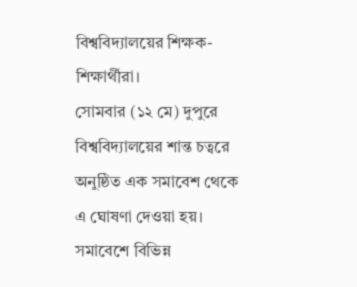বিশ্ববিদ্যালয়ের শিক্ষক-শিক্ষার্থীরা।
সোমবার (১২ মে) দুপুরে বিশ্ববিদ্যালয়ের শান্ত চত্বরে অনুষ্ঠিত এক সমাবেশ থেকে এ ঘোষণা দেওয়া হয়।
সমাবেশে বিভিন্ন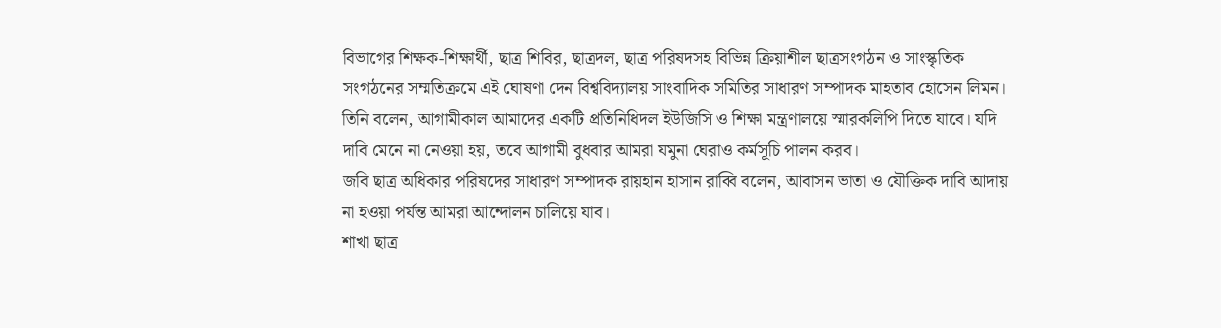বিভাগের শিক্ষক-শিক্ষার্থী, ছাত্র শিবির, ছাত্রদল, ছাত্র পরিষদসহ বিভিন্ন ক্রিয়াশীল ছাত্রসংগঠন ও সাংস্কৃতিক সংগঠনের সম্মতিক্রমে এই ঘোষণা দেন বিশ্ববিদ্যালয় সাংবাদিক সমিতির সাধারণ সম্পাদক মাহতাব হোসেন লিমন।
তিনি বলেন, আগামীকাল আমাদের একটি প্রতিনিধিদল ইউজিসি ও শিক্ষা মন্ত্রণালয়ে স্মারকলিপি দিতে যাবে। যদি দাবি মেনে না নেওয়া হয়, তবে আগামী বুধবার আমরা যমুনা ঘেরাও কর্মসূচি পালন করব।
জবি ছাত্র অধিকার পরিষদের সাধারণ সম্পাদক রায়হান হাসান রাব্বি বলেন, আবাসন ভাতা ও যৌক্তিক দাবি আদায় না হওয়া পর্যন্ত আমরা আন্দোলন চালিয়ে যাব।
শাখা ছাত্র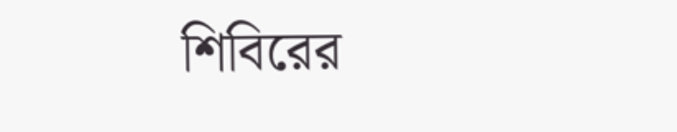শিবিরের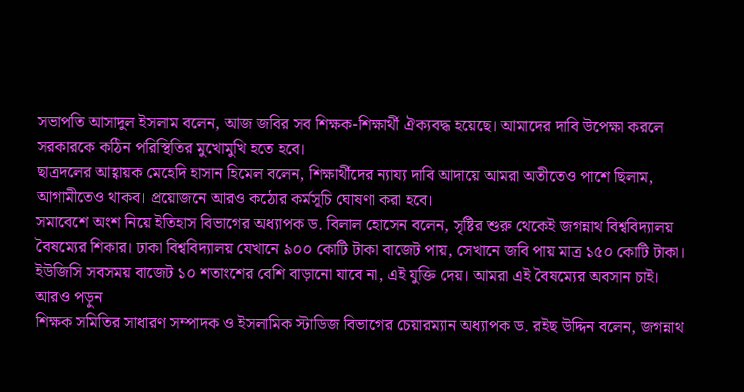সভাপতি আসাদুল ইসলাম বলেন, আজ জবির সব শিক্ষক-শিক্ষার্থী ঐক্যবদ্ধ হয়েছে। আমাদের দাবি উপেক্ষা করলে সরকারকে কঠিন পরিস্থিতির মুখোমুখি হতে হবে।
ছাত্রদলের আহ্বায়ক মেহেদি হাসান হিমেল বলেন, শিক্ষার্থীদের ন্যায্য দাবি আদায়ে আমরা অতীতেও পাশে ছিলাম, আগামীতেও থাকব। প্রয়োজনে আরও কঠোর কর্মসূচি ঘোষণা করা হবে।
সমাবেশে অংশ নিয়ে ইতিহাস বিভাগের অধ্যাপক ড. বিলাল হোসেন বলেন, সৃষ্টির শুরু থেকেই জগন্নাথ বিশ্ববিদ্যালয় বৈষম্যের শিকার। ঢাকা বিশ্ববিদ্যালয় যেখানে ৯০০ কোটি টাকা বাজেট পায়, সেখানে জবি পায় মাত্র ১৫০ কোটি টাকা। ইউজিসি সবসময় বাজেট ১০ শতাংশের বেশি বাড়ানো যাবে না, এই যুক্তি দেয়। আমরা এই বৈষম্যের অবসান চাই।
আরও পড়ুন
শিক্ষক সমিতির সাধারণ সম্পাদক ও ইসলামিক স্টাডিজ বিভাগের চেয়ারম্যান অধ্যাপক ড. রইছ উদ্দিন বলেন, জগন্নাথ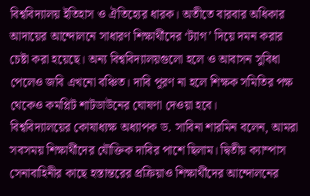বিশ্ববিদ্যালয় ইতিহাস ও ঐতিহ্যের ধারক। অতীতে বারবার অধিকার আদায়ের আন্দোলনে সাধারণ শিক্ষার্থীদের ‘ট্যাগ’ দিয়ে দমন করার চেষ্টা করা হয়েছে। অন্য বিশ্ববিদ্যালয়গুলো হলে ও আবাসন সুবিধা পেলেও জবি এখনো বঞ্চিত। দাবি পূরণ না হলে শিক্ষক সমিতির পক্ষ থেকেও কমপ্লিট শাটডাউনের ঘোষণা দেওয়া হবে।
বিশ্ববিদ্যালয়ের কোষাধ্যক্ষ অধ্যাপক ড. সাবিনা শারমিন বলেন, আমরা সবসময় শিক্ষার্থীদের যৌক্তিক দাবির পাশে ছিলাম। দ্বিতীয় ক্যাম্পাস সেনাবাহিনীর কাছে হস্তান্তরের প্রক্রিয়াও শিক্ষার্থীদের আন্দোলনের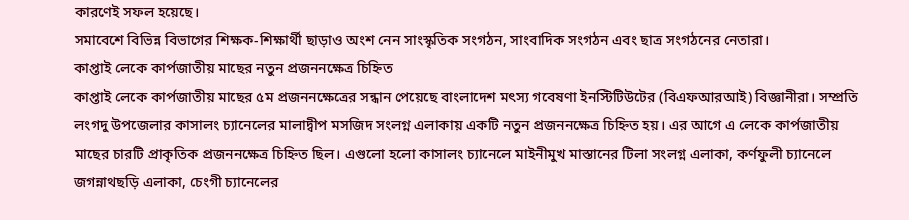কারণেই সফল হয়েছে।
সমাবেশে বিভিন্ন বিভাগের শিক্ষক-শিক্ষার্থী ছাড়াও অংশ নেন সাংস্কৃতিক সংগঠন, সাংবাদিক সংগঠন এবং ছাত্র সংগঠনের নেতারা।
কাপ্তাই লেকে কার্পজাতীয় মাছের নতুন প্রজননক্ষেত্র চিহ্নিত
কাপ্তাই লেকে কার্পজাতীয় মাছের ৫ম প্রজননক্ষেত্রের সন্ধান পেয়েছে বাংলাদেশ মৎস্য গবেষণা ইনস্টিটিউটের (বিএফআরআই) বিজ্ঞানীরা। সম্প্রতি লংগদু উপজেলার কাসালং চ্যানেলের মালাদ্বীপ মসজিদ সংলগ্ন এলাকায় একটি নতুন প্রজননক্ষেত্র চিহ্নিত হয়। এর আগে এ লেকে কার্পজাতীয় মাছের চারটি প্রাকৃতিক প্রজননক্ষেত্র চিহ্নিত ছিল। এগুলো হলো কাসালং চ্যানেলে মাইনীমুখ মাস্তানের টিলা সংলগ্ন এলাকা, কর্ণফুলী চ্যানেলে জগন্নাথছড়ি এলাকা, চেংগী চ্যানেলের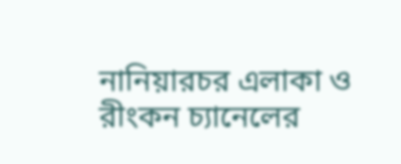নানিয়ারচর এলাকা ও রীংকন চ্যানেলের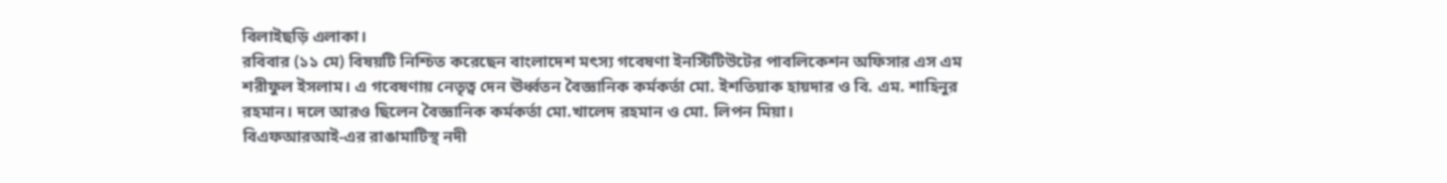বিলাইছড়ি এলাকা।
রবিবার (১১ মে) বিষয়টি নিশ্চিত করেছেন বাংলাদেশ মৎস্য গবেষণা ইনস্টিটিউটের পাবলিকেশন অফিসার এস এম শরীফুল ইসলাম। এ গবেষণায় নেতৃত্ব দেন ঊর্ধ্বতন বৈজ্ঞানিক কর্মকর্তা মো. ইশতিয়াক হায়দার ও বি. এম. শাহিনুর রহমান। দলে আরও ছিলেন বৈজ্ঞানিক কর্মকর্তা মো.খালেদ রহমান ও মো. লিপন মিয়া।
বিএফআরআই-এর রাঙামাটিস্থ নদী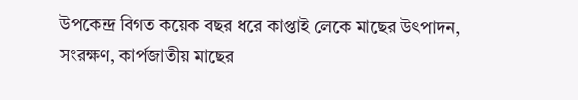উপকেন্দ্র বিগত কয়েক বছর ধরে কাপ্তাই লেকে মাছের উৎপাদন, সংরক্ষণ, কার্পজাতীয় মাছের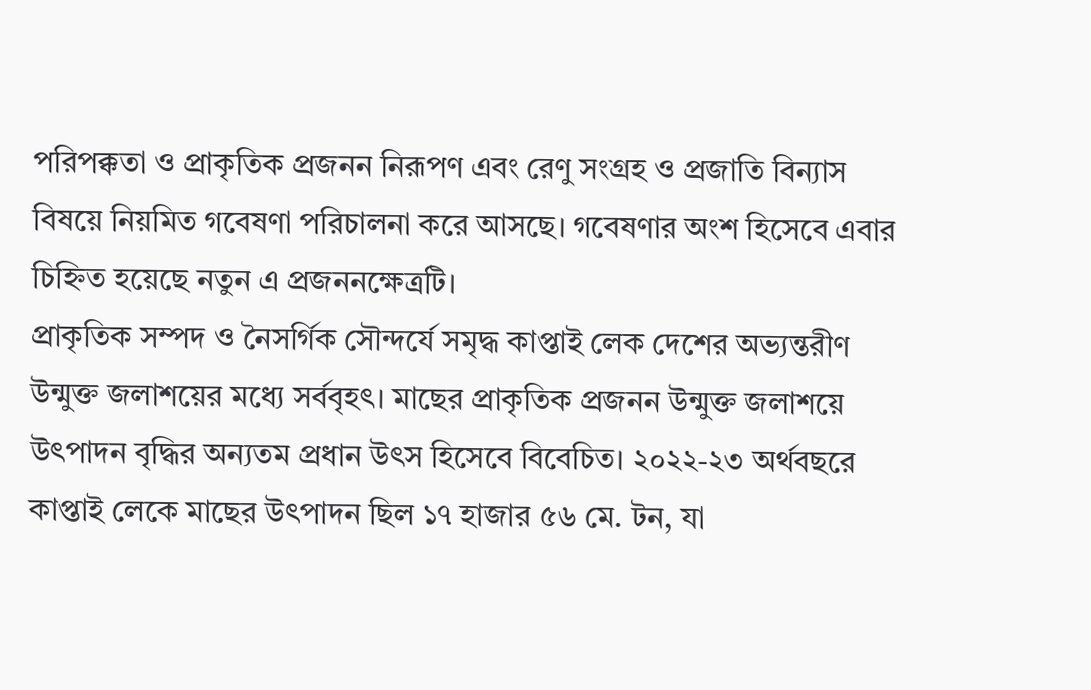পরিপক্কতা ও প্রাকৃতিক প্রজনন নিরূপণ এবং রেণু সংগ্রহ ও প্রজাতি বিন্যাস বিষয়ে নিয়মিত গবেষণা পরিচালনা করে আসছে। গবেষণার অংশ হিসেবে এবার চিহ্নিত হয়েছে নতুন এ প্রজননক্ষেত্রটি।
প্রাকৃতিক সম্পদ ও নৈসর্গিক সৌন্দর্যে সমৃদ্ধ কাপ্তাই লেক দেশের অভ্যন্তরীণ উন্মুক্ত জলাশয়ের মধ্যে সর্ববৃহৎ। মাছের প্রাকৃতিক প্রজনন উন্মুক্ত জলাশয়ে উৎপাদন বৃদ্ধির অন্যতম প্রধান উৎস হিসেবে বিবেচিত। ২০২২-২৩ অর্থবছরে কাপ্তাই লেকে মাছের উৎপাদন ছিল ১৭ হাজার ৫৬ মে. টন, যা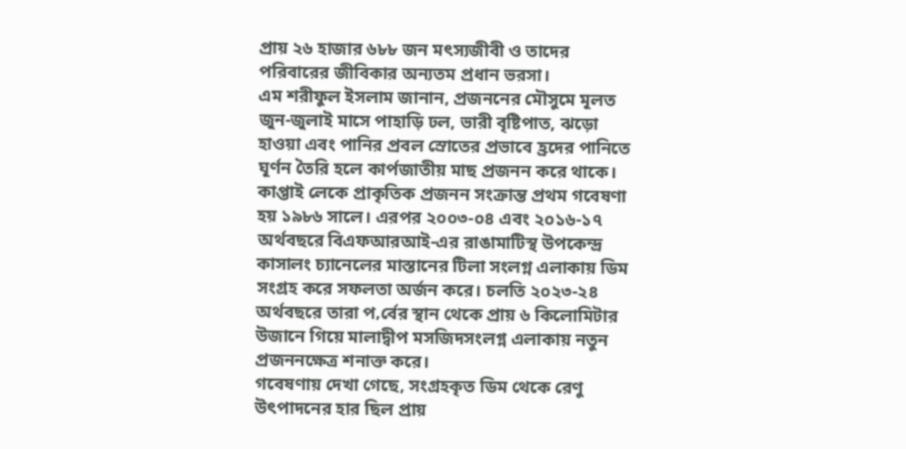প্রায় ২৬ হাজার ৬৮৮ জন মৎস্যজীবী ও তাদের পরিবারের জীবিকার অন্যতম প্রধান ভরসা।
এম শরীফুল ইসলাম জানান, প্রজননের মৌসুমে মূলত জুন-জুলাই মাসে পাহাড়ি ঢল, ভারী বৃষ্টিপাত, ঝড়ো হাওয়া এবং পানির প্রবল স্রোতের প্রভাবে হ্রদের পানিতে ঘূর্ণন তৈরি হলে কার্পজাতীয় মাছ প্রজনন করে থাকে। কাপ্তাই লেকে প্রাকৃতিক প্রজনন সংক্রান্ত প্রথম গবেষণা হয় ১৯৮৬ সালে। এরপর ২০০৩-০৪ এবং ২০১৬-১৭ অর্থবছরে বিএফআরআই-এর রাঙামাটিস্থ উপকেন্দ্র কাসালং চ্যানেলের মাস্তানের টিলা সংলগ্ন এলাকায় ডিম সংগ্রহ করে সফলতা অর্জন করে। চলতি ২০২৩-২৪ অর্থবছরে তারা প‚র্বের স্থান থেকে প্রায় ৬ কিলোমিটার উজানে গিয়ে মালাদ্বীপ মসজিদসংলগ্ন এলাকায় নতুন প্রজননক্ষেত্র শনাক্ত করে।
গবেষণায় দেখা গেছে, সংগ্রহকৃত ডিম থেকে রেণু উৎপাদনের হার ছিল প্রায়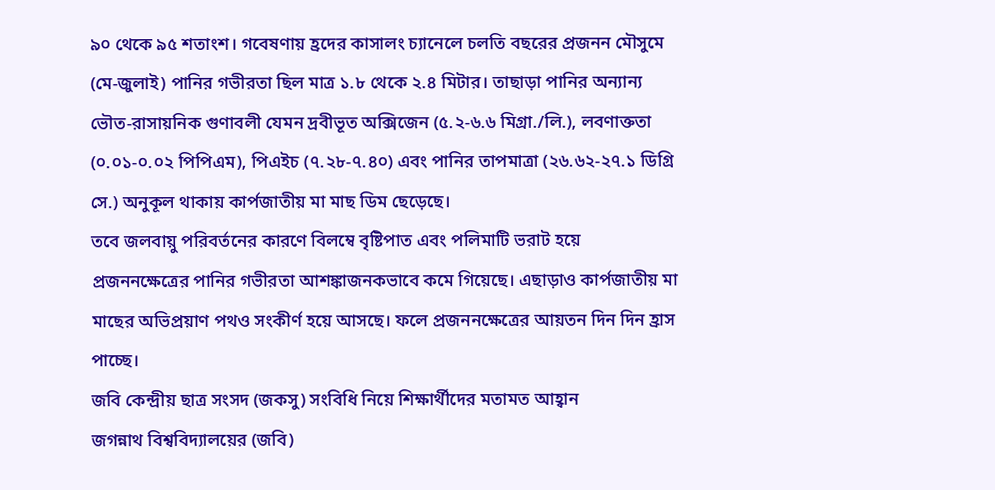৯০ থেকে ৯৫ শতাংশ। গবেষণায় হ্রদের কাসালং চ্যানেলে চলতি বছরের প্রজনন মৌসুমে (মে-জুলাই) পানির গভীরতা ছিল মাত্র ১.৮ থেকে ২.৪ মিটার। তাছাড়া পানির অন্যান্য ভৌত-রাসায়নিক গুণাবলী যেমন দ্রবীভূত অক্সিজেন (৫.২-৬.৬ মিগ্রা./লি.), লবণাক্ততা (০.০১-০.০২ পিপিএম), পিএইচ (৭.২৮-৭.৪০) এবং পানির তাপমাত্রা (২৬.৬২-২৭.১ ডিগ্রি সে.) অনুকূল থাকায় কার্পজাতীয় মা মাছ ডিম ছেড়েছে।
তবে জলবায়ু পরিবর্তনের কারণে বিলম্বে বৃষ্টিপাত এবং পলিমাটি ভরাট হয়ে প্রজননক্ষেত্রের পানির গভীরতা আশঙ্কাজনকভাবে কমে গিয়েছে। এছাড়াও কার্পজাতীয় মা মাছের অভিপ্রয়াণ পথও সংকীর্ণ হয়ে আসছে। ফলে প্রজননক্ষেত্রের আয়তন দিন দিন হ্রাস পাচ্ছে।
জবি কেন্দ্রীয় ছাত্র সংসদ (জকসু) সংবিধি নিয়ে শিক্ষার্থীদের মতামত আহ্বান
জগন্নাথ বিশ্ববিদ্যালয়ের (জবি)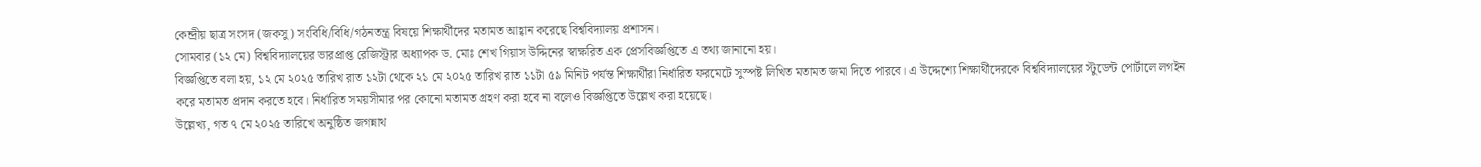কেন্দ্রীয় ছাত্র সংসদ (জকসু) সংবিধি/বিধি/গঠনতন্ত্র বিষয়ে শিক্ষার্থীদের মতামত আহ্বান করেছে বিশ্ববিদ্যালয় প্রশাসন।
সোমবার (১২ মে) বিশ্ববিদ্যালয়ের ভারপ্রাপ্ত রেজিস্ট্রার অধ্যাপক ড. মোঃ শেখ গিয়াস উদ্দিনের স্বাক্ষরিত এক প্রেসবিজ্ঞপ্তিতে এ তথ্য জানানো হয়।
বিজ্ঞপ্তিতে বলা হয়, ১২ মে ২০২৫ তারিখ রাত ১২টা থেকে ২১ মে ২০২৫ তারিখ রাত ১১টা ৫৯ মিনিট পর্যন্ত শিক্ষার্থীরা নির্ধারিত ফরমেটে সুস্পষ্ট লিখিত মতামত জমা দিতে পারবে। এ উদ্দেশ্যে শিক্ষার্থীদেরকে বিশ্ববিদ্যালয়ের স্টুডেন্ট পোর্টালে লগইন করে মতামত প্রদান করতে হবে। নির্ধারিত সময়সীমার পর কোনো মতামত গ্রহণ করা হবে না বলেও বিজ্ঞপ্তিতে উল্লেখ করা হয়েছে।
উল্লেখ্য, গত ৭ মে ২০২৫ তারিখে অনুষ্ঠিত জগন্নাথ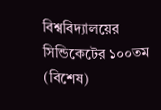বিশ্ববিদ্যালয়ের সিন্ডিকেটের ১০০তম (বিশেষ)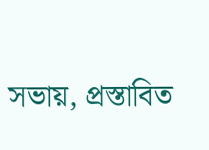সভায়, প্রস্তাবিত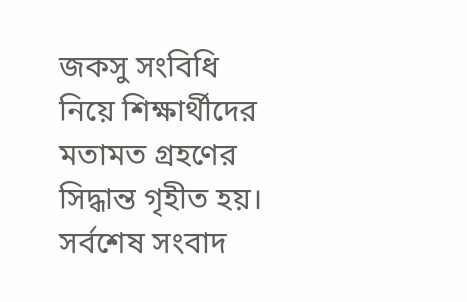জকসু সংবিধি নিয়ে শিক্ষার্থীদের মতামত গ্রহণের সিদ্ধান্ত গৃহীত হয়।
সর্বশেষ সংবাদ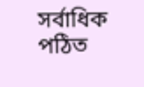সর্বাধিক পঠিত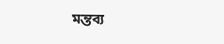মন্তব্য